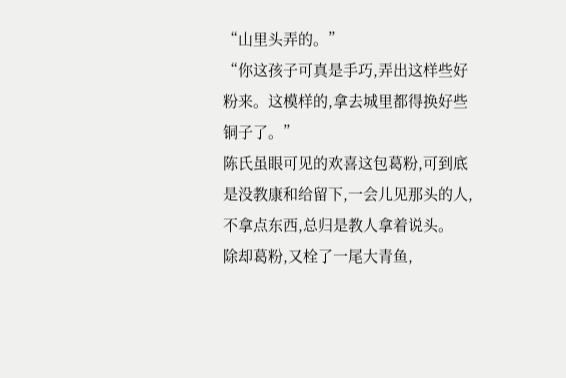“山里头弄的。”
“你这孩子可真是手巧,弄出这样些好粉来。这模样的,拿去城里都得换好些铜子了。”
陈氏虽眼可见的欢喜这包葛粉,可到底是没教康和给留下,一会儿见那头的人,不拿点东西,总归是教人拿着说头。
除却葛粉,又栓了一尾大青鱼,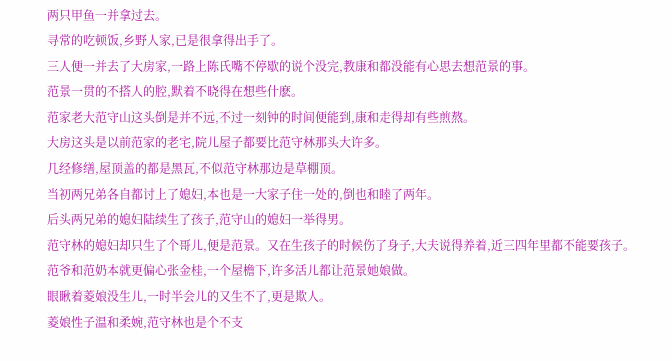两只甲鱼一并拿过去。
寻常的吃顿饭,乡野人家,已是很拿得出手了。
三人便一并去了大房家,一路上陈氏嘴不停歇的说个没完,教康和都没能有心思去想范景的事。
范景一贯的不搭人的腔,默着不晓得在想些什麽。
范家老大范守山这头倒是并不远,不过一刻钟的时间便能到,康和走得却有些煎熬。
大房这头是以前范家的老宅,院儿屋子都要比范守林那头大许多。
几经修缮,屋顶盖的都是黑瓦,不似范守林那边是草棚顶。
当初两兄弟各自都讨上了媳妇,本也是一大家子住一处的,倒也和睦了两年。
后头两兄弟的媳妇陆续生了孩子,范守山的媳妇一举得男。
范守林的媳妇却只生了个哥儿,便是范景。又在生孩子的时候伤了身子,大夫说得养着,近三四年里都不能要孩子。
范爷和范奶本就更偏心张金桂,一个屋檐下,许多活儿都让范景她娘做。
眼瞅着菱娘没生儿,一时半会儿的又生不了,更是欺人。
菱娘性子温和柔婉,范守林也是个不支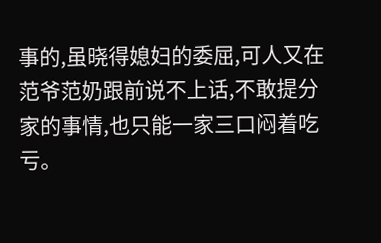事的,虽晓得媳妇的委屈,可人又在范爷范奶跟前说不上话,不敢提分家的事情,也只能一家三口闷着吃亏。